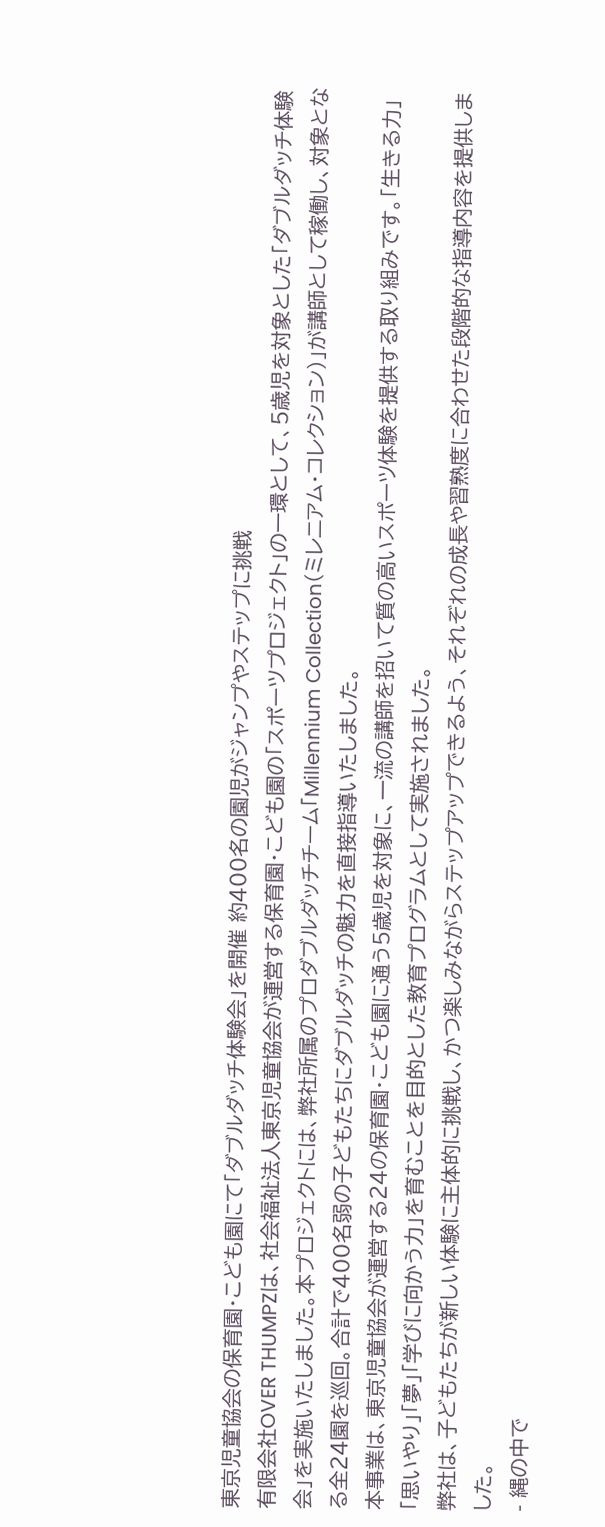東京児童協会の保育園・こども園にて「ダブルダッチ体験会」を開催 約400名の園児がジャンプやステップに挑戦
有限会社OVER THUMPZは、社会福祉法人東京児童協会が運営する保育園・こども園の「スポーツプロジェクト」の一環として、5歳児を対象とした「ダブルダッチ体験会」を実施いたしました。本プロジェクトには、弊社所属のプロダブルダッチチーム「Millennium Collection(ミレニアム・コレクション)」が講師として稼働し、対象となる全24園を巡回。合計で400名弱の子どもたちにダブルダッチの魅力を直接指導いたしました。
本事業は、東京児童協会が運営する24の保育園・こども園に通う5歳児を対象に、一流の講師を招いて質の高いスポーツ体験を提供する取り組みです。「生きる力」「思いやり」「夢」「学びに向かう力」を育むことを目的とした教育プログラムとして実施されました。
弊社は、子どもたちが新しい体験に主体的に挑戦し、かつ楽しみながらステップアップできるよう、それぞれの成長や習熟度に合わせた段階的な指導内容を提供しました。
- 縄の中で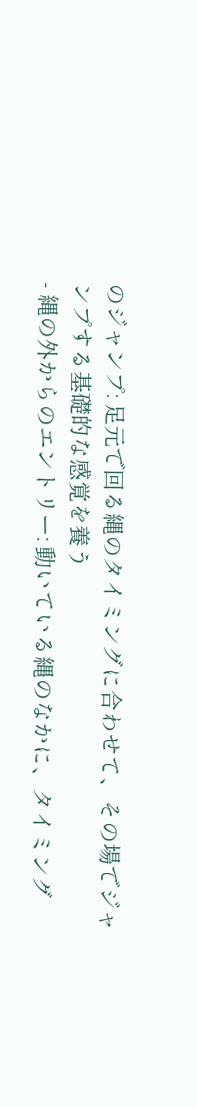のジャンプ: 足元で回る縄のタイミングに合わせて、その場でジャンプする基礎的な感覚を養う
- 縄の外からのエントリー: 動いている縄のなかに、タイミング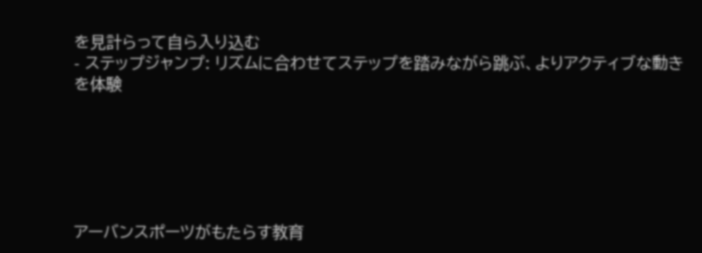を見計らって自ら入り込む
- ステップジャンプ: リズムに合わせてステップを踏みながら跳ぶ、よりアクティブな動きを体験






アーバンスポーツがもたらす教育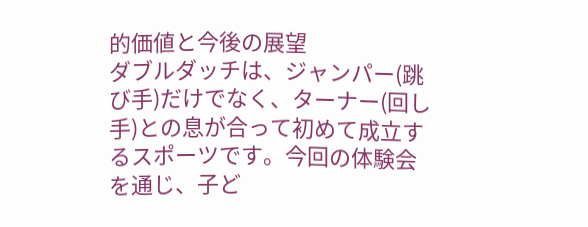的価値と今後の展望
ダブルダッチは、ジャンパー(跳び手)だけでなく、ターナー(回し手)との息が合って初めて成立するスポーツです。今回の体験会を通じ、子ど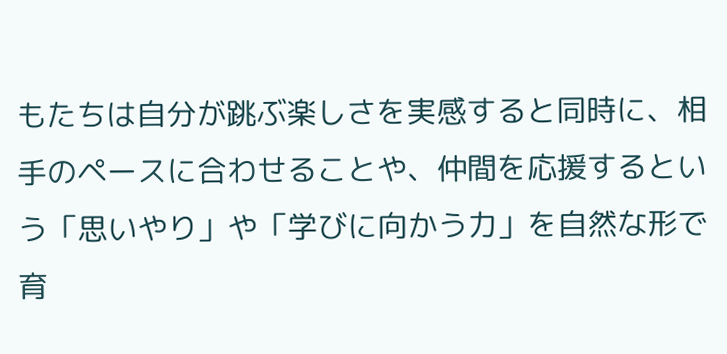もたちは自分が跳ぶ楽しさを実感すると同時に、相手のペースに合わせることや、仲間を応援するという「思いやり」や「学びに向かう力」を自然な形で育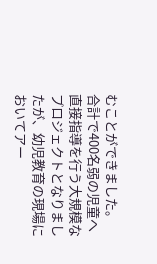むことができました。
合計で400名弱の児童へ直接指導を行う大規模なプロジェクトとなりましたが、幼児教育の現場においてアー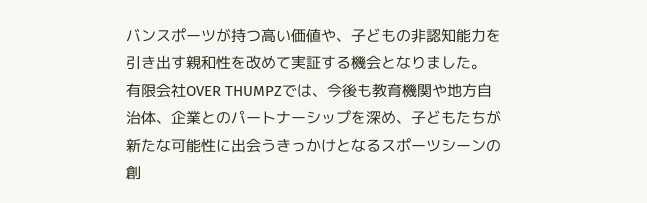バンスポーツが持つ高い価値や、子どもの非認知能力を引き出す親和性を改めて実証する機会となりました。
有限会社OVER THUMPZでは、今後も教育機関や地方自治体、企業とのパートナーシップを深め、子どもたちが新たな可能性に出会うきっかけとなるスポーツシーンの創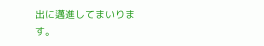出に邁進してまいります。